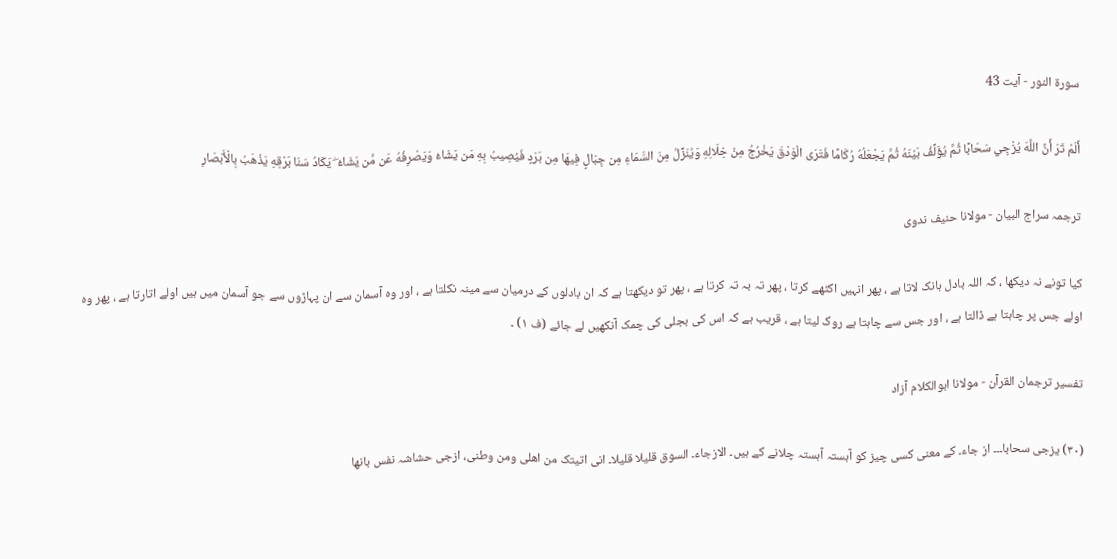سورة النور - آیت 43

أَلَمْ تَرَ أَنَّ اللَّهَ يُزْجِي سَحَابًا ثُمَّ يُؤَلِّفُ بَيْنَهُ ثُمَّ يَجْعَلُهُ رُكَامًا فَتَرَى الْوَدْقَ يَخْرُجُ مِنْ خِلَالِهِ وَيُنَزِّلُ مِنَ السَّمَاءِ مِن جِبَالٍ فِيهَا مِن بَرَدٍ فَيُصِيبُ بِهِ مَن يَشَاءُ وَيَصْرِفُهُ عَن مَّن يَشَاءُ ۖ يَكَادُ سَنَا بَرْقِهِ يَذْهَبُ بِالْأَبْصَارِ

ترجمہ سراج البیان - مولانا حنیف ندوی

کیا تونے نہ دیکھا ، کہ اللہ بادل ہانک لاتا ہے ، پھر انہیں اکٹھے کرتا ، پھر تہ بہ تہ کرتا ہے ، پھر تو دیکھتا ہے کہ ان بادلوں کے درمیان سے مینہ نکلتا ہے ، اور وہ آسمان سے ان پہاڑوں سے جو آسمان میں ہیں اولے اتارتا ہے ، پھر وہ اولے جس پر چاہتا ہے ڈالتا ہے ، اور جس سے چاہتا ہے روک لیتا ہے ، قریب ہے کہ اس کی بجلی کی چمک آنکھیں لے جائے (ف ١) ۔

تفسیر ترجمان القرآن - مولانا ابوالکلام آزاد

(٣٠) یزجی سحابا۔۔۔ از جاء۔ کے معنی کسی چیز کو آہستہ آہستہ چلانے کے ہیں۔ الازجاء۔ السوق قلیلا قلیلا۔ انی اتیتک من اھلی ومن وطنی، ازجی حشاشہ نفس بانھا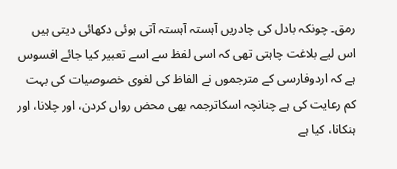رمق۔ چونکہ بادل کی چادریں آہستہ آہستہ آتی ہوئی دکھائی دیتی ہیں اس لیے بلاغت چاہتی تھی کہ اسی لفظ سے اسے تعبیر کیا جائے افسوس ہے کہ اردوفارسی کے مترجموں نے الفاظ کی لغوی خصوصیات کی بہت کم رعایت کی ہے چنانچہ اسکاترجمہ بھی محض رواں کردن، اور چلانا، اور ہنکانا، کیا ہے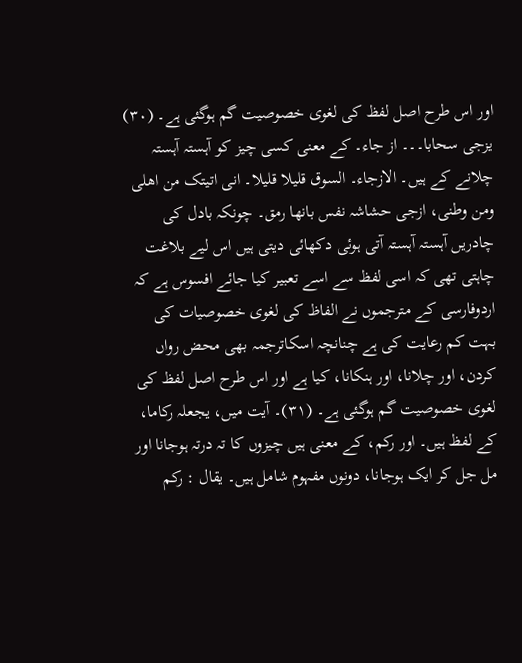اور اس طرح اصل لفظ کی لغوی خصوصیت گم ہوگئی ہے۔ (٣٠) یزجی سحابا۔۔۔ از جاء۔ کے معنی کسی چیز کو آہستہ آہستہ چلانے کے ہیں۔ الازجاء۔ السوق قلیلا قلیلا۔ انی اتیتک من اھلی ومن وطنی، ازجی حشاشہ نفس بانھا رمق۔ چونکہ بادل کی چادریں آہستہ آہستہ آتی ہوئی دکھائی دیتی ہیں اس لیے بلاغت چاہتی تھی کہ اسی لفظ سے اسے تعبیر کیا جائے افسوس ہے کہ اردوفارسی کے مترجموں نے الفاظ کی لغوی خصوصیات کی بہت کم رعایت کی ہے چنانچہ اسکاترجمہ بھی محض رواں کردن، اور چلانا، اور ہنکانا، کیا ہے اور اس طرح اصل لفظ کی لغوی خصوصیت گم ہوگئی ہے۔ (٣١)۔ آیت میں، یجعلہ رکاما، کے لفظ ہیں۔ اور رکم، کے معنی ہیں چیزوں کا تہ درتہ ہوجانا اور مل جل کر ایک ہوجانا، دونوں مفہوم شامل ہیں۔ یقال : رکم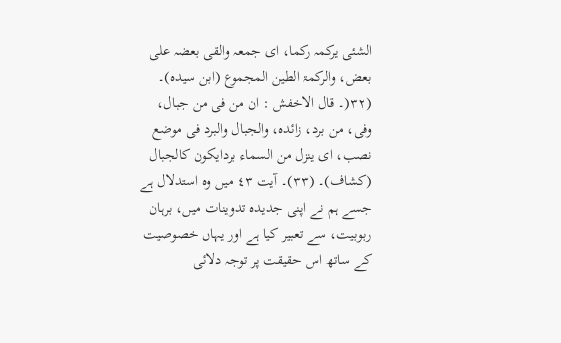الشئی یرکمہ رکما، ای جمعہ والقی بعضہ علی بعض، والرکمۃ الطین المجموع (ابن سیدہ)۔ (٣٢(۔ قال الاخفش : ان من فی من جبال، وفی، من برد، زائدہ، والجبال والبرد فی موضع نصب، ای ینزل من السماء بردایکون کالجبال (کشاف)۔ (٣٣)۔ آیت ٤٣ میں وہ استدلال ہے جسے ہم نے اپنی جدیدہ تدوینات میں، برہان ربوبیت، سے تعبیر کیا ہے اور یہاں خصوصیت کے ساتھ اس حقیقت پر توجہ دلائی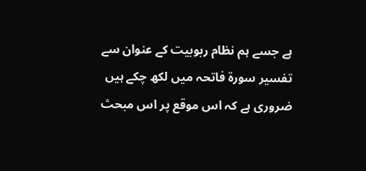ہے جسے ہم نظام ربوبیت کے عنوان سے تفسیر سورۃ فاتحہ میں لکھ چکے ہیں ضروری ہے کہ اس موقع پر اس مبحث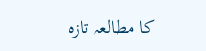کا مطالعہ تازہ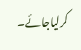کرلیاجائے۔